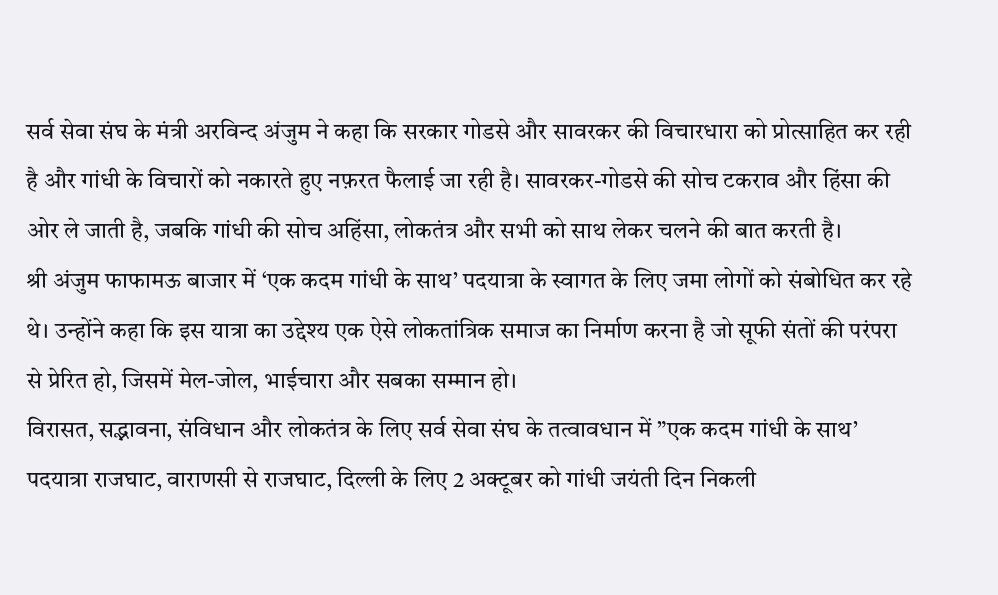सर्व सेवा संघ के मंत्री अरविन्द अंजुम ने कहा कि सरकार गोडसे और सावरकर की विचारधारा को प्रोत्साहित कर रही है और गांधी के विचारों को नकारते हुए नफ़रत फैलाई जा रही है। सावरकर-गोडसे की सोच टकराव और हिंसा की ओर ले जाती है, जबकि गांधी की सोच अहिंसा, लोकतंत्र और सभी को साथ लेकर चलने की बात करती है।
श्री अंजुम फाफामऊ बाजार में ‘एक कदम गांधी के साथ’ पदयात्रा के स्वागत के लिए जमा लोगों को संबोधित कर रहे थे। उन्होंने कहा कि इस यात्रा का उद्देश्य एक ऐसे लोकतांत्रिक समाज का निर्माण करना है जो सूफी संतों की परंपरा से प्रेरित हो, जिसमें मेल-जोल, भाईचारा और सबका सम्मान हो।
विरासत, सद्भावना, संविधान और लोकतंत्र के लिए सर्व सेवा संघ के तत्वावधान में ”एक कदम गांधी के साथ’ पदयात्रा राजघाट, वाराणसी से राजघाट, दिल्ली के लिए 2 अक्टूबर को गांधी जयंती दिन निकली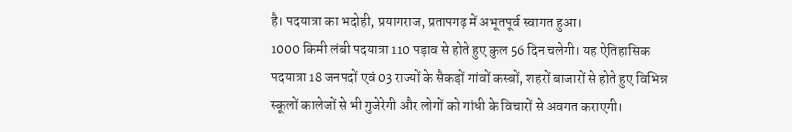है। पदयात्रा का भदोही, प्रयागराज, प्रतापगढ़ में अभूतपूर्व स्वागत हुआ।
1000 किमी लंबी पदयात्रा 110 पड़ाव से होते हुए कुल 56 दिन चलेगी। यह ऐतिहासिक पदयात्रा 18 जनपदों एवं 03 राज्यों के सैकड़ों गांवों कस्बों, शहरों बाजारों से होते हुए विभिन्न स्कूलों कालेजों से भी गुजेरेगी और लोगों को गांधी के विचारों से अवगत कराएगी।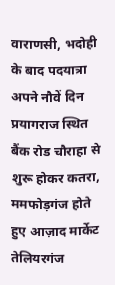वाराणसी, भदोही के बाद पदयात्रा अपने नौवें दिन प्रयागराज स्थित बैंक रोड चौराहा से शुरू होकर कतरा, ममफोड़गंज होते हुए आज़ाद मार्केट तेलियरगंज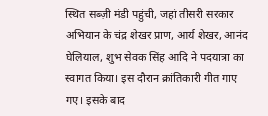स्थित सब्ज़ी मंडी पहुंची, जहां तीसरी सरकार अभियान के चंद्र शेखर प्राण, आर्य शेखर, आनंद घेलियाल, शुभ सेवक सिंह आदि ने पदयात्रा का स्वागत किया। इस दौरान क्रांतिकारी गीत गाए गए। इसके बाद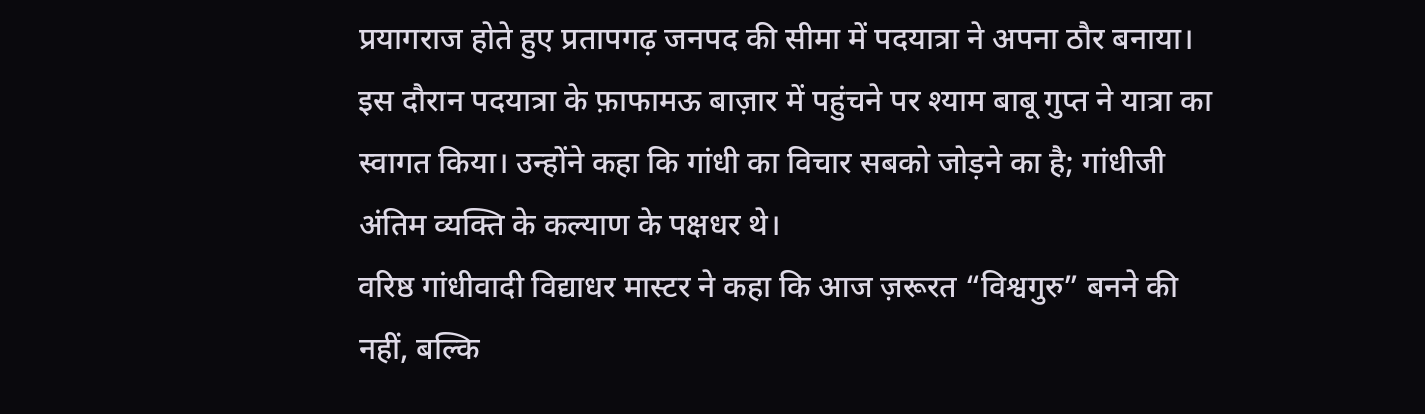प्रयागराज होते हुए प्रतापगढ़ जनपद की सीमा में पदयात्रा ने अपना ठौर बनाया।
इस दौरान पदयात्रा के फ़ाफामऊ बाज़ार में पहुंचने पर श्याम बाबू गुप्त ने यात्रा का स्वागत किया। उन्होंने कहा कि गांधी का विचार सबको जोड़ने का है; गांधीजी अंतिम व्यक्ति के कल्याण के पक्षधर थे।
वरिष्ठ गांधीवादी विद्याधर मास्टर ने कहा कि आज ज़रूरत “विश्वगुरु” बनने की नहीं, बल्कि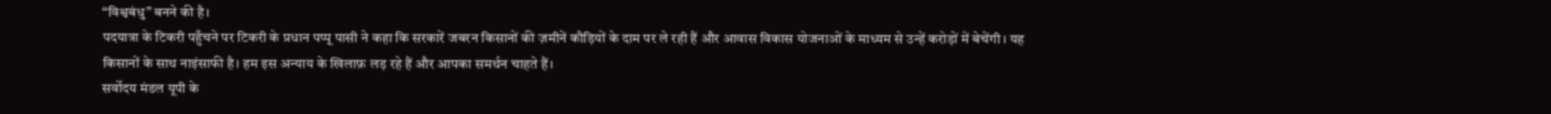“विश्वबंधु” बनने की है।
पदयात्रा के टिकरी पहुँचने पर टिकरी के प्रधान पप्पू पासी ने कहा कि सरकारें जबरन किसानों की ज़मीनें कौड़ियों के दाम पर ले रही हैं और आवास विकास योजनाओं के माध्यम से उन्हें करोड़ों में बेचेंगी। यह किसानों के साथ नाइंसाफी है। हम इस अन्याय के खिलाफ़ लड़ रहे हैं और आपका समर्थन चाहते हैं।
सर्वोदय मंडल यूपी के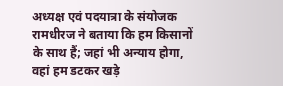अध्यक्ष एवं पदयात्रा के संयोजक रामधीरज ने बताया कि हम किसानों के साथ हैं; जहां भी अन्याय होगा, वहां हम डटकर खड़े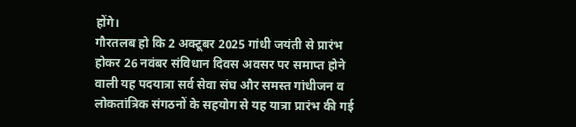होंगे।
गौरतलब हो कि 2 अक्टूबर 2025 गांधी जयंती से प्रारंभ होकर 26 नवंबर संविधान दिवस अवसर पर समाप्त होने वाली यह पदयात्रा सर्व सेवा संघ और समस्त गांधीजन व लोकतांत्रिक संगठनों के सहयोग से यह यात्रा प्रारंभ की गई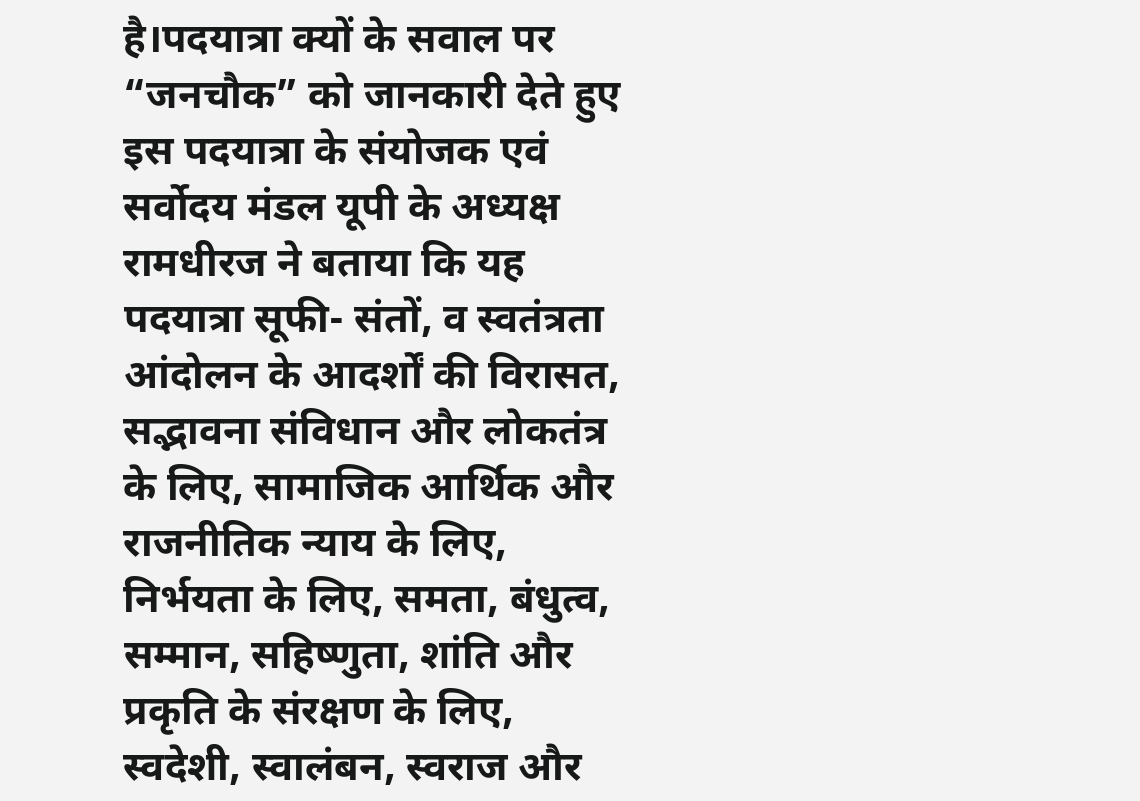है।पदयात्रा क्यों के सवाल पर “जनचौक” को जानकारी देते हुए इस पदयात्रा के संयोजक एवं सर्वोदय मंडल यूपी के अध्यक्ष रामधीरज ने बताया कि यह पदयात्रा सूफी- संतों, व स्वतंत्रता आंदोलन के आदर्शों की विरासत, सद्भावना संविधान और लोकतंत्र के लिए, सामाजिक आर्थिक और राजनीतिक न्याय के लिए, निर्भयता के लिए, समता, बंधुत्व, सम्मान, सहिष्णुता, शांति और प्रकृति के संरक्षण के लिए, स्वदेशी, स्वालंबन, स्वराज और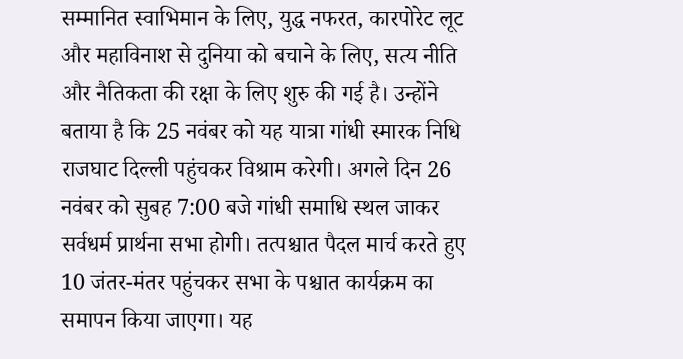सम्मानित स्वाभिमान के लिए, युद्ध नफरत, कारपोरेट लूट और महाविनाश से दुनिया को बचाने के लिए, सत्य नीति और नैतिकता की रक्षा के लिए शुरु की गई है। उन्होंने बताया है कि 25 नवंबर को यह यात्रा गांधी स्मारक निधि राजघाट दिल्ली पहुंचकर विश्राम करेगी। अगले दिन 26 नवंबर को सुबह 7:00 बजे गांधी समाधि स्थल जाकर सर्वधर्म प्रार्थना सभा होगी। तत्पश्चात पैदल मार्च करते हुए 10 जंतर-मंतर पहुंचकर सभा के पश्चात कार्यक्रम का समापन किया जाएगा। यह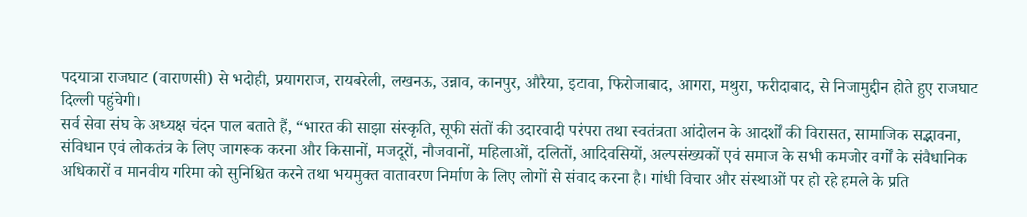पदयात्रा राजघाट (वाराणसी) से भदोही, प्रयागराज, रायबरेली, लखनऊ, उन्नाव, कानपुर, औरैया, इटावा, फिरोजाबाद, आगरा, मथुरा, फरीदाबाद, से निजामुद्दीन होते हुए राजघाट दिल्ली पहुंचेगी।
सर्व सेवा संघ के अध्यक्ष चंदन पाल बताते हैं, “भारत की साझा संस्कृति, सूफी संतों की उदारवादी परंपरा तथा स्वतंत्रता आंदोलन के आदर्शों की विरासत, सामाजिक सद्भावना, संविधान एवं लोकतंत्र के लिए जागरूक करना और किसानों, मजदूरों, नौजवानों, महिलाओं, दलितों, आदिवसियों, अल्पसंख्यकों एवं समाज के सभी कमजोर वर्गों के संवैधानिक अधिकारों व मानवीय गरिमा को सुनिश्चित करने तथा भयमुक्त वातावरण निर्माण के लिए लोगों से संवाद करना है। गांधी विचार और संस्थाओं पर हो रहे हमले के प्रति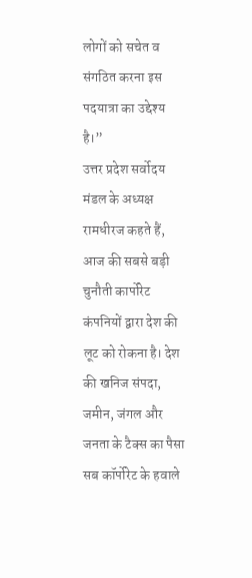लोगों को सचेत व संगठित करना इस पदयात्रा का उद्देश्य है।”
उत्तर प्रदेश सर्वोदय मंडल के अध्यक्ष रामधीरज कहते हैं, आज की सबसे बड़ी चुनौती कार्पोरेट कंपनियों द्वारा देश की लूट को रोकना है। देश की खनिज संपदा, जमीन, जंगल और जनता के टैक्स का पैसा सब कॉर्पोरेट के हवाले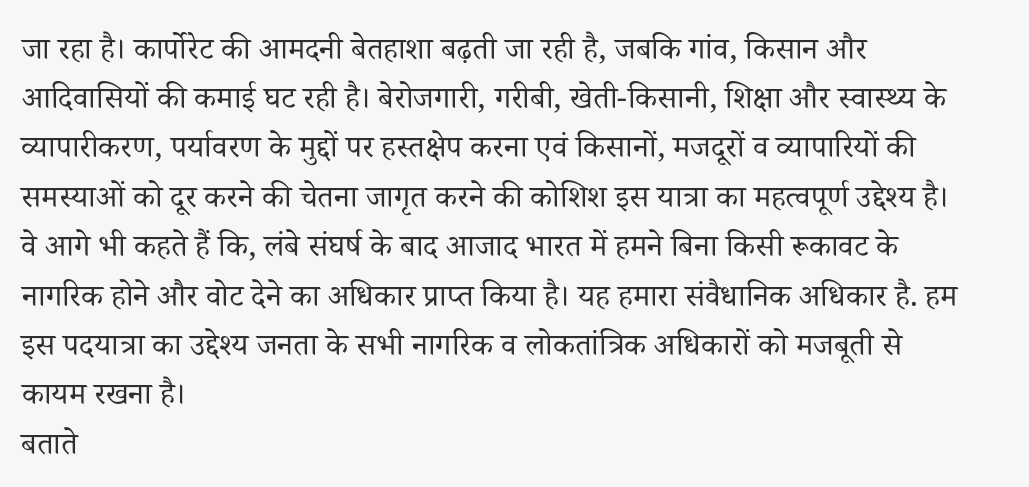जा रहा है। कार्पोरेट की आमदनी बेतहाशा बढ़ती जा रही है, जबकि गांव, किसान और आदिवासियों की कमाई घट रही है। बेरोजगारी, गरीबी, खेती-किसानी, शिक्षा और स्वास्थ्य के व्यापारीकरण, पर्यावरण के मुद्दों पर हस्तक्षेप करना एवं किसानों, मजदूरों व व्यापारियों की समस्याओं को दूर करने की चेतना जागृत करने की कोशिश इस यात्रा का महत्वपूर्ण उद्देश्य है।
वे आगे भी कहते हैं कि, लंबे संघर्ष के बाद आजाद भारत में हमने बिना किसी रूकावट के नागरिक होने और वोट देने का अधिकार प्राप्त किया है। यह हमारा संवैधानिक अधिकार है. हम इस पदयात्रा का उद्देश्य जनता के सभी नागरिक व लोकतांत्रिक अधिकारों को मजबूती से कायम रखना है।
बताते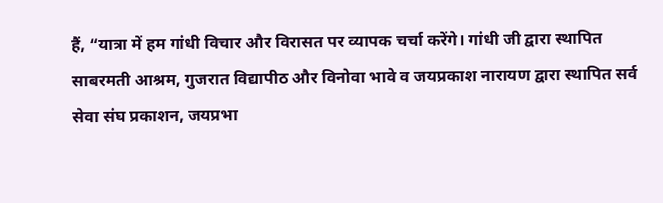हैं, “यात्रा में हम गांधी विचार और विरासत पर व्यापक चर्चा करेंगे। गांधी जी द्वारा स्थापित साबरमती आश्रम, गुजरात विद्यापीठ और विनोवा भावे व जयप्रकाश नारायण द्वारा स्थापित सर्व सेवा संघ प्रकाशन, जयप्रभा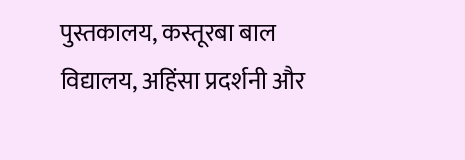पुस्तकालय, कस्तूरबा बाल विद्यालय, अहिंसा प्रदर्शनी और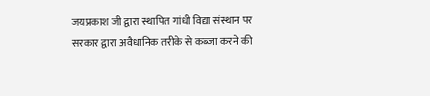जयप्रकाश जी द्वारा स्थापित गांधी विद्या संस्थान पर सरकार द्वारा अवैधानिक तरीके से कब्जा करने की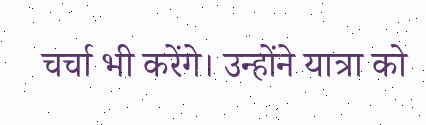चर्चा भी करेंगे। उन्होंने यात्रा को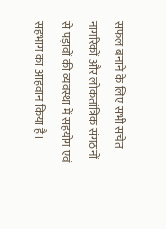सफल बनाने के लिए सभी सचेत नागरिकों और लोकतांत्रिक संगठनों से पड़ावों की व्यवस्था में सहयोग एवं सहभाग का आहवान किया है।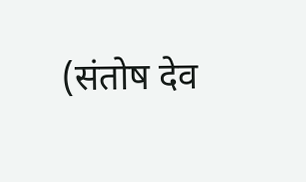(संतोष देव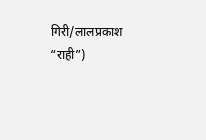गिरी/लालप्रकाश “राही”)